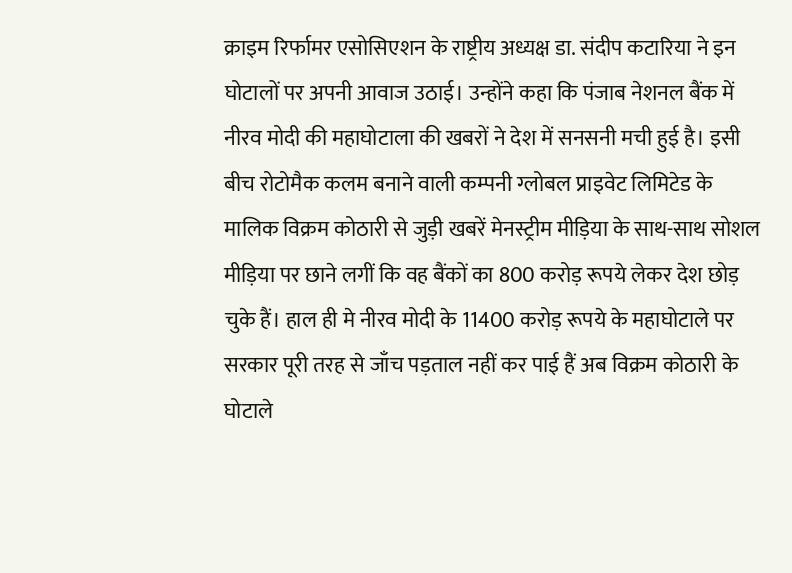क्राइम रिर्फामर एसोसिएशन के राष्ट्रीय अध्यक्ष डा. संदीप कटारिया ने इन घोटालों पर अपनी आवाज उठाई। उन्होंने कहा कि पंजाब नेशनल बैंक में नीरव मोदी की महाघोटाला की खबरों ने देश में सनसनी मची हुई है। इसी बीच रोटोमैक कलम बनाने वाली कम्पनी ग्लोबल प्राइवेट लिमिटेड के मालिक विक्रम कोठारी से जुड़ी खबरें मेनस्ट्रीम मीड़िया के साथ-साथ सोशल मीड़िया पर छाने लगीं कि वह बैंकों का 800 करोड़ रूपये लेकर देश छोड़ चुके हैं। हाल ही मे नीरव मोदी के 11400 करोड़ रूपये के महाघोटाले पर सरकार पूरी तरह से जाँच पड़ताल नहीं कर पाई हैं अब विक्रम कोठारी के घोटाले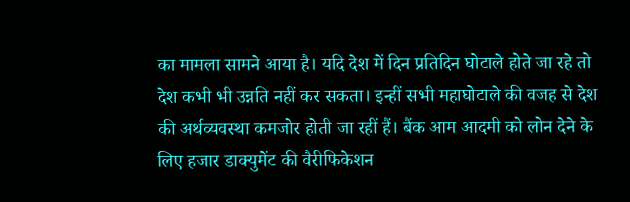का मामला सामने आया है। यदि देश में दिन प्रतिदिन घोटाले होते जा रहे तो देश कभी भी उन्नति नहीं कर सकता। इन्हीं सभी महाघोटाले की वजह से देश की अर्थव्यवस्था कमजोर होती जा रहीं हैं। बैंक आम आदमी को लोन देने के लिए हजार डाक्युमेंट की वैरीफिकेशन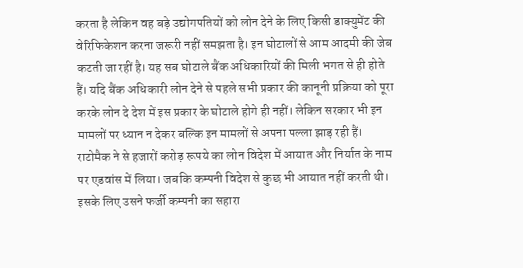करता है लेकिन वह बड़े उद्योगपतियों को लोन देने के लिए किसी डाक्युमेंट की वेरिफिकेशन करना जरूरी नहीं समझता है। इन घोटालों से आम आदमी की जेब कटती जा रहीं है। यह सब घोटाले बैंक अधिकारियों की मिली भगत से ही होते हैं। यदि बैंक अधिकारी लोन देने से पहले सभी प्रकार की कानूनी प्रक्रिया को पूरा करके लोन दे देश में इस प्रकार के घोटाले होगे ही नहीं। लेकिन सरकार भी इन मामलों पर ध्यान न देकर बल्कि इन मामलों से अपना पल्ला झाड़ रही हैं। राटोमैक ने से हजारों करोड़ रूपये का लोन विदेश में आयात और निर्यात के नाम पर एडवांस में लिया। जबकि कम्पनी विदेश से कुछ भी आयात नहीं करती थी। इसके लिए उसने फर्जी कम्पनी का सहारा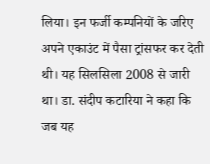लिया। इन फर्जी कम्पनियों के जरिए अपने एकाउंट में पैसा ट्रांसफर कर देती थी। यह सिलसिला 2008 से जारी था। डा. संदीप कटारिया ने कहा कि जब यह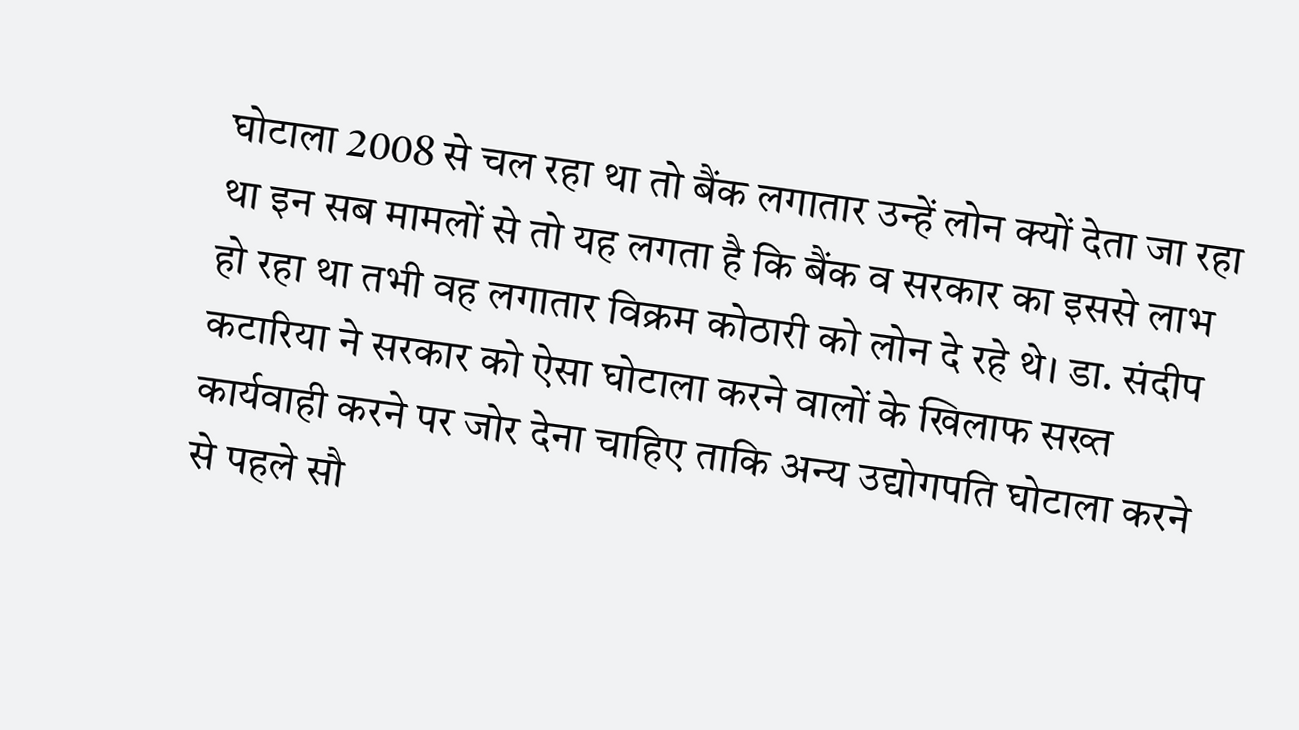घोटाला 2008 से चल रहा था तो बैंक लगातार उन्हें लोन क्यों देता जा रहा था इन सब मामलों से तो यह लगता है कि बैंक व सरकार का इससे लाभ हो रहा था तभी वह लगातार विक्रम कोठारी को लोन दे रहे थे। डा. संदीप कटारिया ने सरकार को ऐसा घोटाला करने वालों के खिलाफ सख्त कार्यवाही करने पर जोर देना चाहिए ताकि अन्य उद्योगपति घोटाला करने से पहले सौ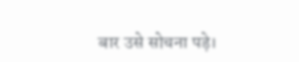बार उसे सोचना पड़े।